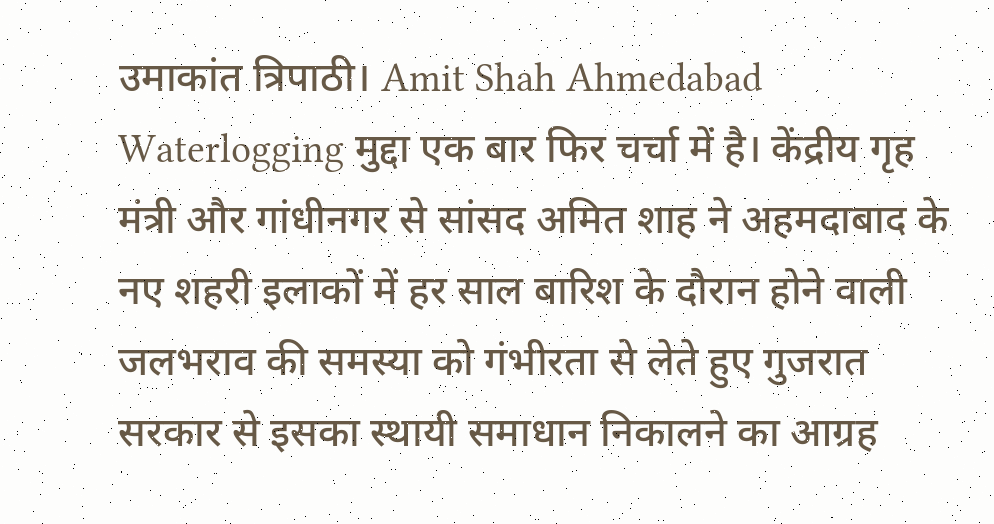उमाकांत त्रिपाठी। Amit Shah Ahmedabad Waterlogging मुद्दा एक बार फिर चर्चा में है। केंद्रीय गृह मंत्री और गांधीनगर से सांसद अमित शाह ने अहमदाबाद के नए शहरी इलाकों में हर साल बारिश के दौरान होने वाली जलभराव की समस्या को गंभीरता से लेते हुए गुजरात सरकार से इसका स्थायी समाधान निकालने का आग्रह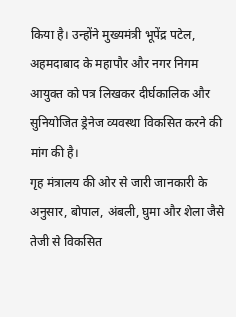किया है। उन्होंने मुख्यमंत्री भूपेंद्र पटेल, अहमदाबाद के महापौर और नगर निगम आयुक्त को पत्र लिखकर दीर्घकालिक और सुनियोजित ड्रेनेज व्यवस्था विकसित करने की मांग की है।
गृह मंत्रालय की ओर से जारी जानकारी के अनुसार, बोपाल, अंबली, घुमा और शेला जैसे तेजी से विकसित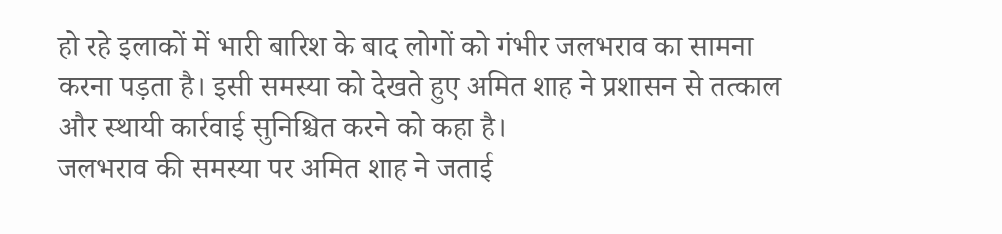हो रहे इलाकों में भारी बारिश के बाद लोगों को गंभीर जलभराव का सामना करना पड़ता है। इसी समस्या को देखते हुए अमित शाह ने प्रशासन से तत्काल और स्थायी कार्रवाई सुनिश्चित करने को कहा है।
जलभराव की समस्या पर अमित शाह ने जताई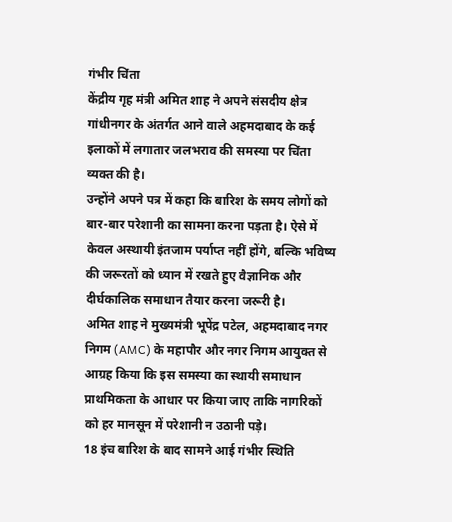गंभीर चिंता
केंद्रीय गृह मंत्री अमित शाह ने अपने संसदीय क्षेत्र गांधीनगर के अंतर्गत आने वाले अहमदाबाद के कई इलाकों में लगातार जलभराव की समस्या पर चिंता व्यक्त की है।
उन्होंने अपने पत्र में कहा कि बारिश के समय लोगों को बार-बार परेशानी का सामना करना पड़ता है। ऐसे में केवल अस्थायी इंतजाम पर्याप्त नहीं होंगे, बल्कि भविष्य की जरूरतों को ध्यान में रखते हुए वैज्ञानिक और दीर्घकालिक समाधान तैयार करना जरूरी है।
अमित शाह ने मुख्यमंत्री भूपेंद्र पटेल, अहमदाबाद नगर निगम (AMC) के महापौर और नगर निगम आयुक्त से आग्रह किया कि इस समस्या का स्थायी समाधान प्राथमिकता के आधार पर किया जाए ताकि नागरिकों को हर मानसून में परेशानी न उठानी पड़े।
18 इंच बारिश के बाद सामने आई गंभीर स्थिति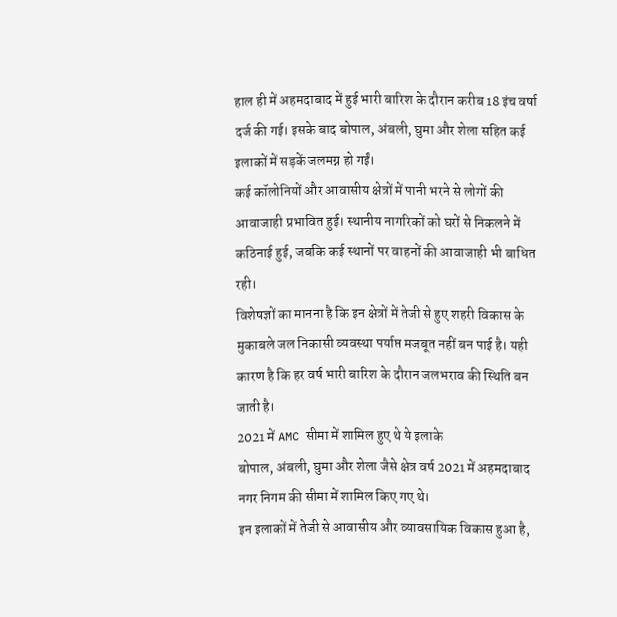हाल ही में अहमदाबाद में हुई भारी बारिश के दौरान करीब 18 इंच वर्षा दर्ज की गई। इसके बाद बोपाल, अंबली, घुमा और शेला सहित कई इलाकों में सड़कें जलमग्न हो गईं।
कई कॉलोनियों और आवासीय क्षेत्रों में पानी भरने से लोगों की आवाजाही प्रभावित हुई। स्थानीय नागरिकों को घरों से निकलने में कठिनाई हुई, जबकि कई स्थानों पर वाहनों की आवाजाही भी बाधित रही।
विशेषज्ञों का मानना है कि इन क्षेत्रों में तेजी से हुए शहरी विकास के मुकाबले जल निकासी व्यवस्था पर्याप्त मजबूत नहीं बन पाई है। यही कारण है कि हर वर्ष भारी बारिश के दौरान जलभराव की स्थिति बन जाती है।
2021 में AMC सीमा में शामिल हुए थे ये इलाके
बोपाल, अंबली, घुमा और शेला जैसे क्षेत्र वर्ष 2021 में अहमदाबाद नगर निगम की सीमा में शामिल किए गए थे।
इन इलाकों में तेजी से आवासीय और व्यावसायिक विकास हुआ है,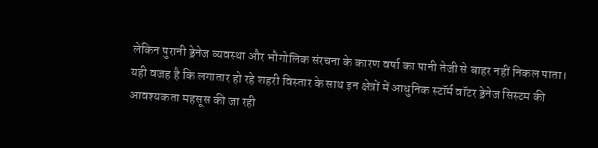लेकिन पुरानी ड्रेनेज व्यवस्था और भौगोलिक संरचना के कारण वर्षा का पानी तेजी से बाहर नहीं निकल पाता।
यही वजह है कि लगातार हो रहे शहरी विस्तार के साथ इन क्षेत्रों में आधुनिक स्टॉर्म वॉटर ड्रेनेज सिस्टम की आवश्यकता महसूस की जा रही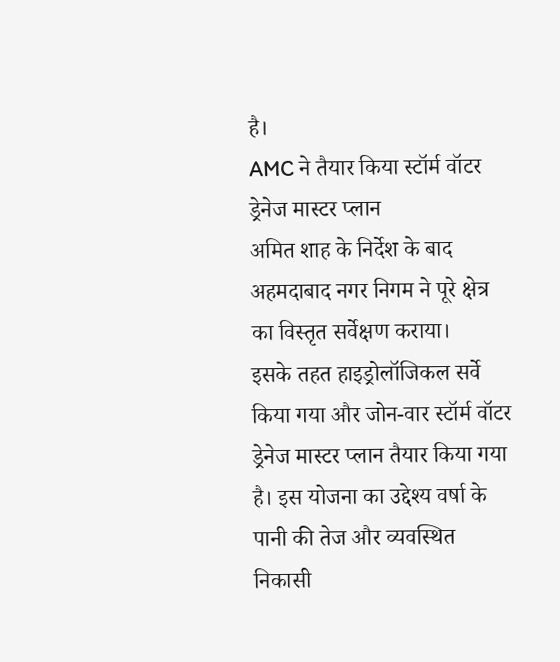है।
AMC ने तैयार किया स्टॉर्म वॉटर ड्रेनेज मास्टर प्लान
अमित शाह के निर्देश के बाद अहमदाबाद नगर निगम ने पूरे क्षेत्र का विस्तृत सर्वेक्षण कराया।
इसके तहत हाइड्रोलॉजिकल सर्वे किया गया और जोन-वार स्टॉर्म वॉटर ड्रेनेज मास्टर प्लान तैयार किया गया है। इस योजना का उद्देश्य वर्षा के पानी की तेज और व्यवस्थित निकासी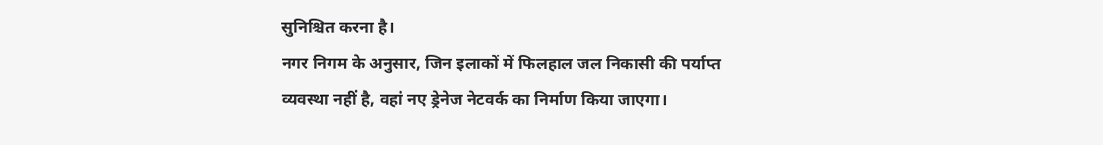सुनिश्चित करना है।
नगर निगम के अनुसार, जिन इलाकों में फिलहाल जल निकासी की पर्याप्त व्यवस्था नहीं है, वहां नए ड्रेनेज नेटवर्क का निर्माण किया जाएगा।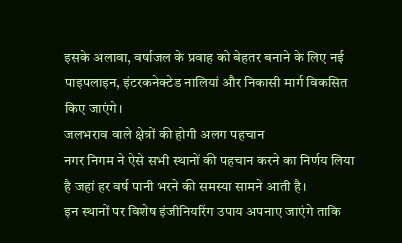इसके अलावा, वर्षाजल के प्रवाह को बेहतर बनाने के लिए नई पाइपलाइन, इंटरकनेक्टेड नालियां और निकासी मार्ग विकसित किए जाएंगे।
जलभराव वाले क्षेत्रों की होगी अलग पहचान
नगर निगम ने ऐसे सभी स्थानों की पहचान करने का निर्णय लिया है जहां हर वर्ष पानी भरने की समस्या सामने आती है।
इन स्थानों पर विशेष इंजीनियरिंग उपाय अपनाए जाएंगे ताकि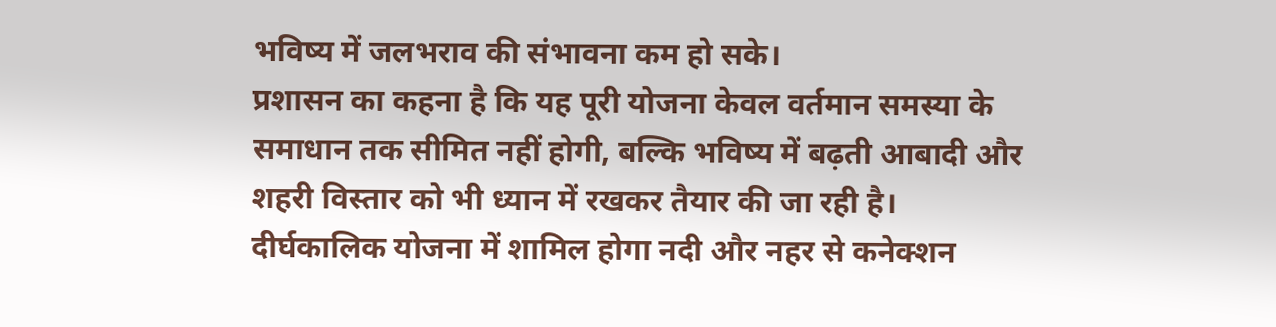भविष्य में जलभराव की संभावना कम हो सके।
प्रशासन का कहना है कि यह पूरी योजना केवल वर्तमान समस्या के समाधान तक सीमित नहीं होगी, बल्कि भविष्य में बढ़ती आबादी और शहरी विस्तार को भी ध्यान में रखकर तैयार की जा रही है।
दीर्घकालिक योजना में शामिल होगा नदी और नहर से कनेक्शन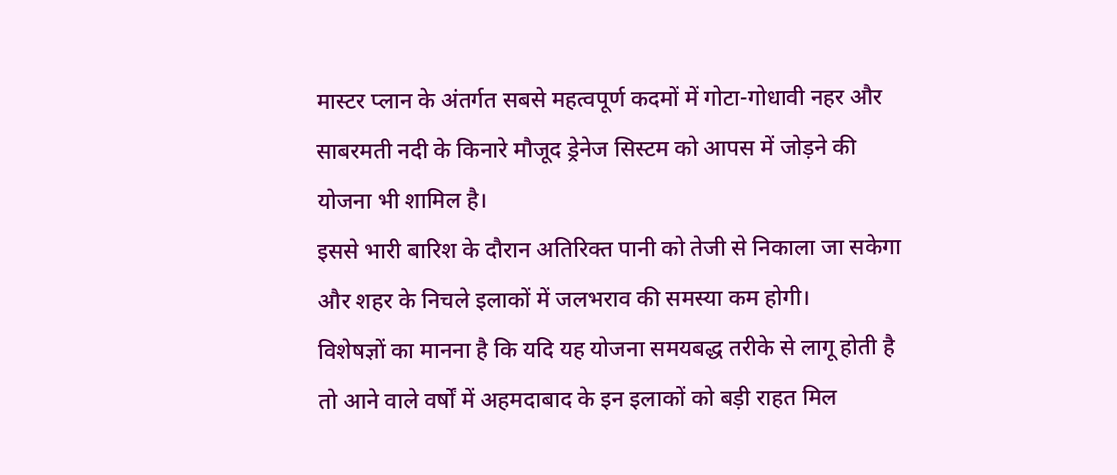मास्टर प्लान के अंतर्गत सबसे महत्वपूर्ण कदमों में गोटा-गोधावी नहर और साबरमती नदी के किनारे मौजूद ड्रेनेज सिस्टम को आपस में जोड़ने की योजना भी शामिल है।
इससे भारी बारिश के दौरान अतिरिक्त पानी को तेजी से निकाला जा सकेगा और शहर के निचले इलाकों में जलभराव की समस्या कम होगी।
विशेषज्ञों का मानना है कि यदि यह योजना समयबद्ध तरीके से लागू होती है तो आने वाले वर्षों में अहमदाबाद के इन इलाकों को बड़ी राहत मिल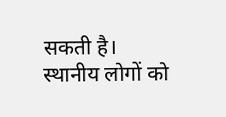सकती है।
स्थानीय लोगों को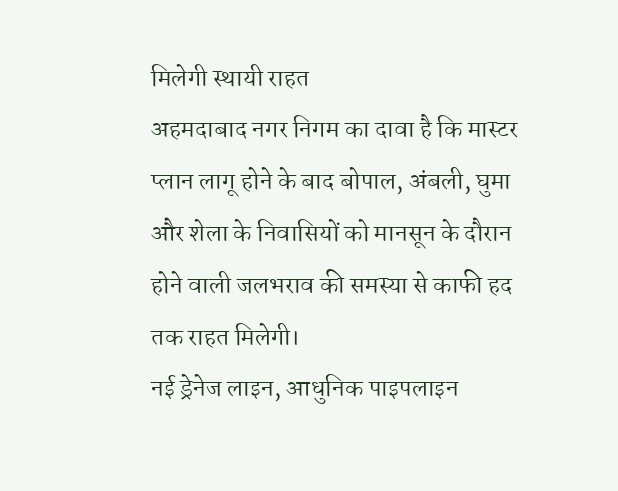मिलेगी स्थायी राहत
अहमदाबाद नगर निगम का दावा है कि मास्टर प्लान लागू होने के बाद बोपाल, अंबली, घुमा और शेला के निवासियों को मानसून के दौरान होने वाली जलभराव की समस्या से काफी हद तक राहत मिलेगी।
नई ड्रेनेज लाइन, आधुनिक पाइपलाइन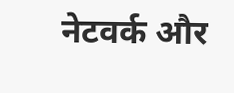नेटवर्क और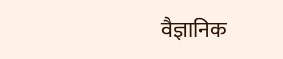वैज्ञानिक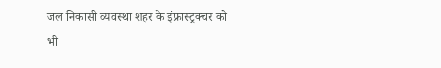जल निकासी व्यवस्था शहर के इंफ्रास्ट्रक्चर को भी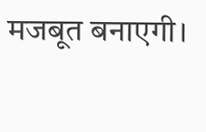मजबूत बनाएगी।